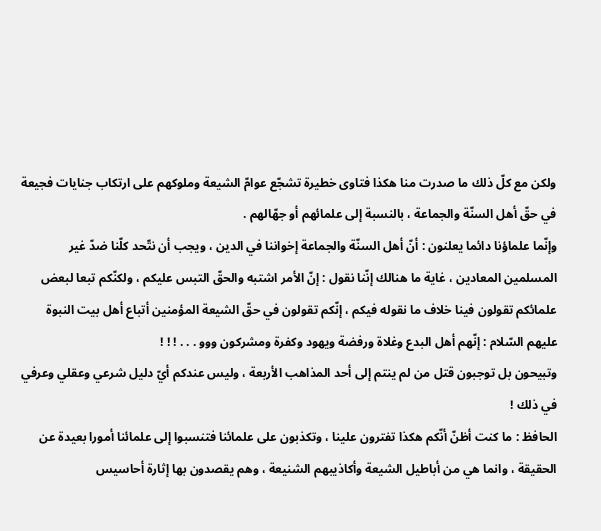ولكن مع كلّ ذلك ما صدرت منا هكذا فتاوى خطيرة تشجّع عوامّ الشيعة وملوكهم على ارتكاب جنايات فجيعة في حقّ أهل السنّة والجماعة ، بالنسبة إلى علمائهم أو جهّالهم .
وإنّما علماؤنا دائما يعلنون : أنّ أهل السنّة والجماعة إخواننا في الدين ، ويجب أن نتّحد كلّنا ضدّ غير المسلمين المعادين ، غاية ما هنالك إنّنا نقول : إنّ الأمر اشتبه والحقّ التبس عليكم ، ولكنّكم تبعا لبعض علمائكم تقولون فينا خلاف ما نقوله فيكم ، إنّكم تقولون في حقّ الشيعة المؤمنين أتباع أهل بيت النبوة عليهم السّلام : إنّهم أهل البدع وغلاة ورفضة ويهود وكفرة ومشركون ووو . . . ! ! !
وتبيحون بل توجبون قتل من لم ينتم إلى أحد المذاهب الأربعة ، وليس عندكم أيّ دليل شرعي وعقلي وعرفي في ذلك !
الحافظ : ما كنت أظنّ أنّكم هكذا تفترون علينا ، وتكذبون على علمائنا فتنسبوا إلى علمائنا أمورا بعيدة عن الحقيقة ، وانما هي من أباطيل الشيعة وأكاذيبهم الشنيعة ، وهم يقصدون بها إثارة أحاسيس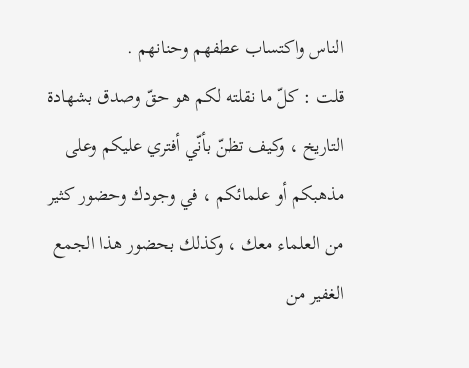الناس واكتساب عطفهم وحنانهم .
قلت : كلّ ما نقلته لكم هو حقّ وصدق بشهادة التاريخ ، وكيف تظنّ بأنّي أفتري عليكم وعلى مذهبكم أو علمائكم ، في وجودك وحضور كثير من العلماء معك ، وكذلك بحضور هذا الجمع الغفير من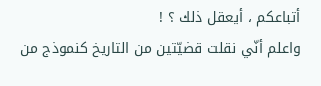أتباعكم ، أيعقل ذلك ؟ !
واعلم أنّي نقلت قضيّتين من التاريخ كنموذج من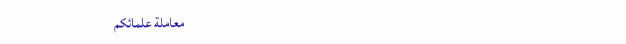معاملة علمائكم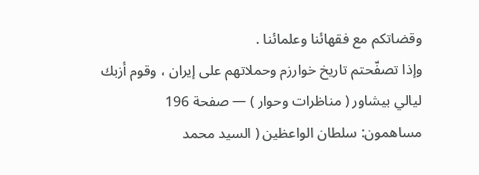وقضاتكم مع فقهائنا وعلمائنا .
وإذا تصفّحتم تاريخ خوارزم وحملاتهم على إيران ، وقوم أزبك
ليالي بيشاور ( مناظرات وحوار ) — صفحة 196
مساهمون: سلطان الواعظين ( السيد محمد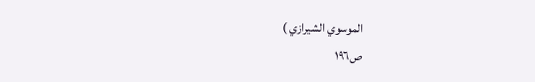الموسوي الشيرازي )
ص١٩٦